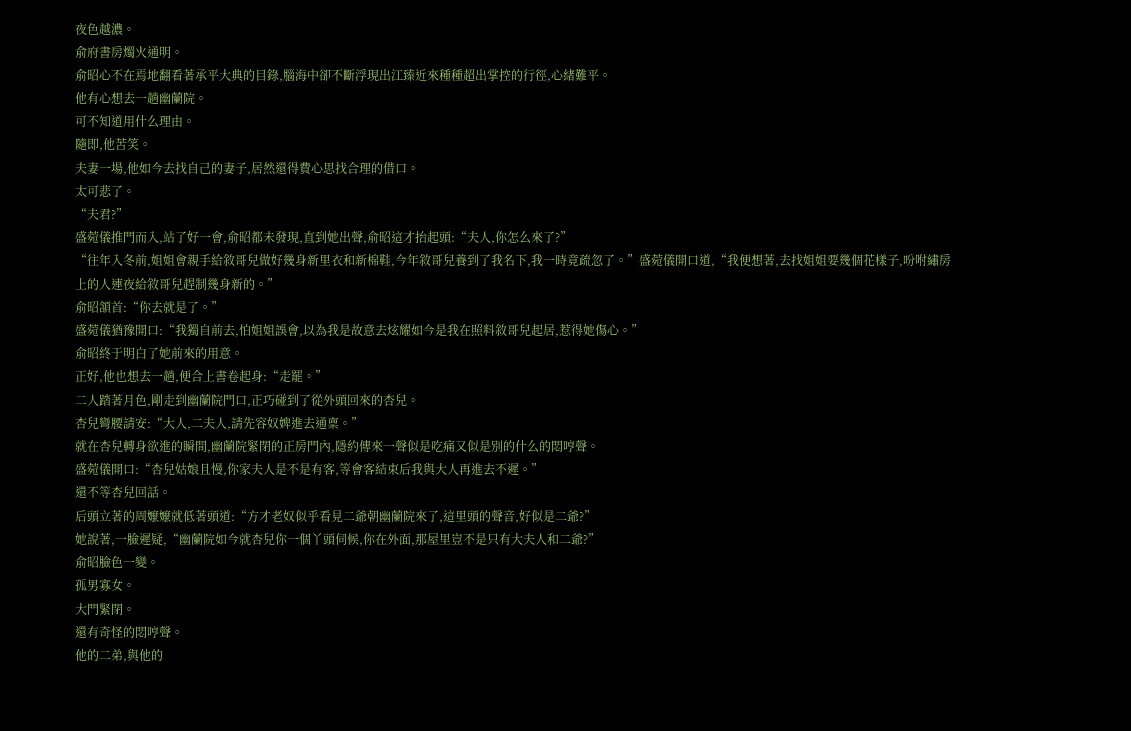夜色越濃。
俞府書房燭火通明。
俞昭心不在焉地翻看著承平大典的目錄,腦海中卻不斷浮現出江臻近來種種超出掌控的行徑,心緒難平。
他有心想去一趟幽蘭院。
可不知道用什么理由。
隨即,他苦笑。
夫妻一場,他如今去找自己的妻子,居然還得費心思找合理的借口。
太可悲了。
“夫君?”
盛菀儀推門而入,站了好一會,俞昭都未發現,直到她出聲,俞昭這才抬起頭:“夫人,你怎么來了?”
“往年入冬前,姐姐會親手給敘哥兒做好幾身新里衣和新棉鞋,今年敘哥兒養到了我名下,我一時竟疏忽了。”盛菀儀開口道,“我便想著,去找姐姐要幾個花樣子,吩咐繡房上的人連夜給敘哥兒趕制幾身新的。”
俞昭頷首:“你去就是了。”
盛菀儀猶豫開口:“我獨自前去,怕姐姐誤會,以為我是故意去炫耀如今是我在照料敘哥兒起居,惹得她傷心。”
俞昭終于明白了她前來的用意。
正好,他也想去一趟,便合上書卷起身:“走罷。”
二人踏著月色,剛走到幽蘭院門口,正巧碰到了從外頭回來的杏兒。
杏兒彎腰請安:“大人,二夫人,請先容奴婢進去通稟。”
就在杏兒轉身欲進的瞬間,幽蘭院緊閉的正房門內,隱約傳來一聲似是吃痛又似是別的什么的悶哼聲。
盛菀儀開口:“杏兒姑娘且慢,你家夫人是不是有客,等會客結束后我與大人再進去不遲。”
還不等杏兒回話。
后頭立著的周嬤嬤就低著頭道:“方才老奴似乎看見二爺朝幽蘭院來了,這里頭的聲音,好似是二爺?”
她說著,一臉遲疑,“幽蘭院如今就杏兒你一個丫頭伺候,你在外面,那屋里豈不是只有大夫人和二爺?”
俞昭臉色一變。
孤男寡女。
大門緊閉。
還有奇怪的悶哼聲。
他的二弟,與他的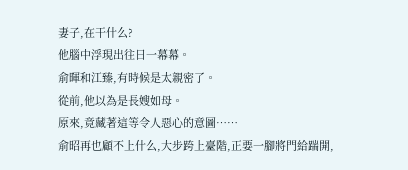妻子,在干什么?
他腦中浮現出往日一幕幕。
俞暉和江臻,有時候是太親密了。
從前,他以為是長嫂如母。
原來,竟藏著這等令人惡心的意圖……
俞昭再也顧不上什么,大步跨上臺階,正要一腳將門給踹開,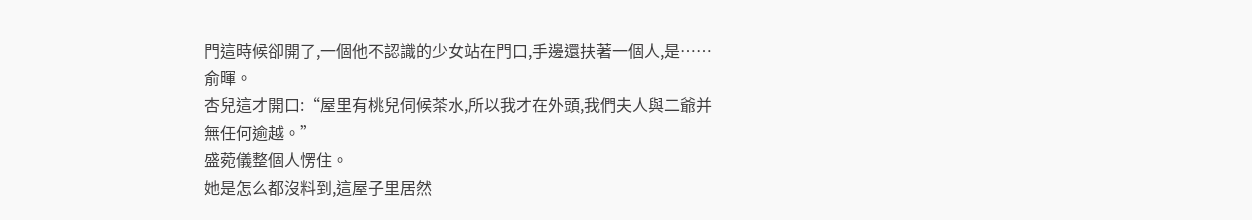門這時候卻開了,一個他不認識的少女站在門口,手邊還扶著一個人,是……俞暉。
杏兒這才開口:“屋里有桃兒伺候茶水,所以我才在外頭,我們夫人與二爺并無任何逾越。”
盛菀儀整個人愣住。
她是怎么都沒料到,這屋子里居然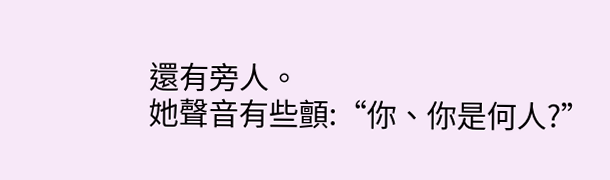還有旁人。
她聲音有些顫:“你、你是何人?”